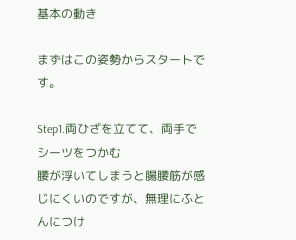基本の動き

まずはこの姿勢からスタートです。

Step1.両ひざを立てて、両手でシーツをつかむ
腰が浮いてしまうと腸腰筋が感じにくいのですが、無理にふとんにつけ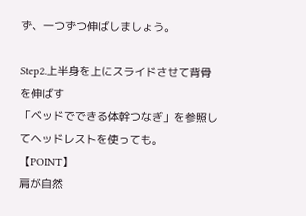ず、一つずつ伸ばしましょう。

Step2.上半身を上にスライドさせて背骨を伸ばす
「ベッドでできる体幹つなぎ」を参照してヘッドレストを使っても。
【POINT】
肩が自然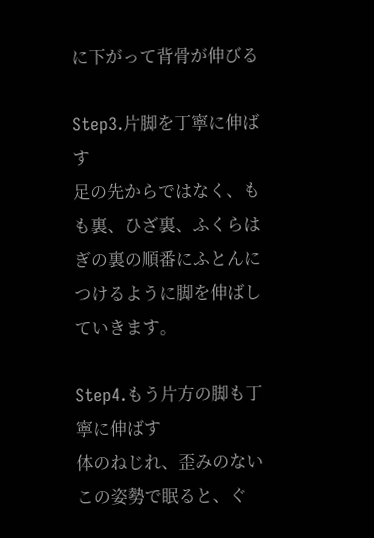に下がって背骨が伸びる

Step3.片脚を丁寧に伸ばす
足の先からではなく、もも裏、ひざ裏、ふくらはぎの裏の順番にふとんにつけるように脚を伸ばしていきます。

Step4.もう片方の脚も丁寧に伸ばす
体のねじれ、歪みのないこの姿勢で眠ると、ぐ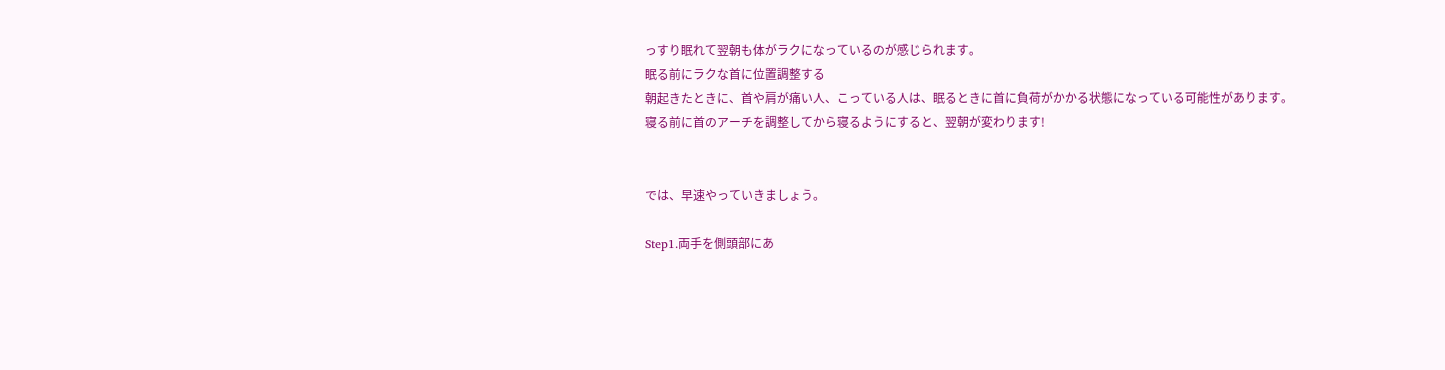っすり眠れて翌朝も体がラクになっているのが感じられます。
眠る前にラクな首に位置調整する
朝起きたときに、首や肩が痛い人、こっている人は、眠るときに首に負荷がかかる状態になっている可能性があります。
寝る前に首のアーチを調整してから寝るようにすると、翌朝が変わります!


では、早速やっていきましょう。

Step1.両手を側頭部にあ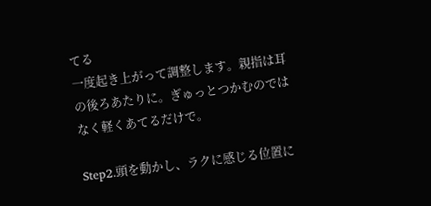てる
一度起き上がって調整します。親指は耳の後ろあたりに。ぎゅっとつかむのではなく軽くあてるだけで。

Step2.頭を動かし、ラクに感じる位置に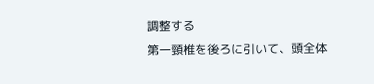調整する
第一頸椎を後ろに引いて、頭全体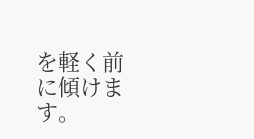を軽く前に傾けます。